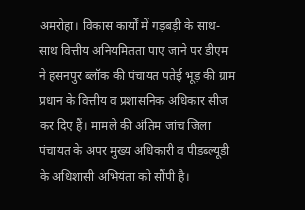अमरोहा। विकास कार्यों में गड़बड़ी के साथ-साथ वित्तीय अनियमितता पाए जाने पर डीएम ने हसनपुर ब्लॉक की पंचायत पतेई भूड़ की ग्राम प्रधान के वित्तीय व प्रशासनिक अधिकार सीज कर दिए हैं। मामले की अंतिम जांच जिला पंचायत के अपर मुख्य अधिकारी व पीडब्ल्यूडी के अधिशासी अभियंता को सौंपी है।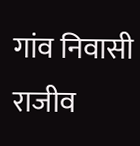गांव निवासी राजीव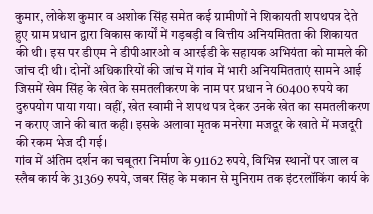कुमार, लोकेश कुमार व अशोक सिंह समेत कई ग्रामीणों ने शिकायती शपथपत्र देते हुए ग्राम प्रधान द्वारा विकास कार्यों में गड़बड़ी व वित्तीय अनियमितता की शिकायत की थी। इस पर डीएम ने डीपीआरओ व आरईडी के सहायक अभियंता को मामले की जांच दी थी। दोनों अधिकारियों की जांच में गांव में भारी अनियमितताएं सामने आई जिसमें खेम सिंह के खेत के समतलीकरण के नाम पर प्रधान ने 60400 रुपये का दुरुपयोग पाया गया। वहीं, खेत स्वामी ने शपथ पत्र देकर उनके खेत का समतलीकरण न कराए जाने की बात कही। इसके अलावा मृतक मनरेगा मजदूर के खाते में मजदूरी की रकम भेज दी गई।
गांव में अंतिम दर्शन का चबूतरा निर्माण के 91162 रुपये, विभिन्न स्थानों पर जाल व स्लैब कार्य के 31369 रुपये, जबर सिंह के मकान से मुनिराम तक इंटरलॉकिंग कार्य के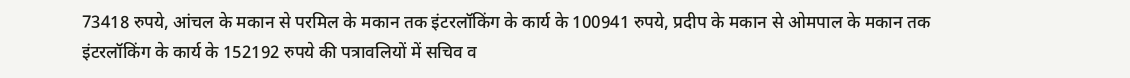73418 रुपये, आंचल के मकान से परमिल के मकान तक इंटरलॉकिंग के कार्य के 100941 रुपये, प्रदीप के मकान से ओमपाल के मकान तक इंटरलॉकिंग के कार्य के 152192 रुपये की पत्रावलियों में सचिव व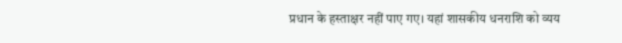प्रधान के हस्ताक्षर नहीं पाए गए। यहां शासकीय धनराशि को व्यय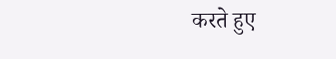करते हुए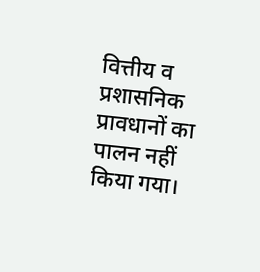वित्तीय व प्रशासनिक प्रावधानों का पालन नहीं किया गया।